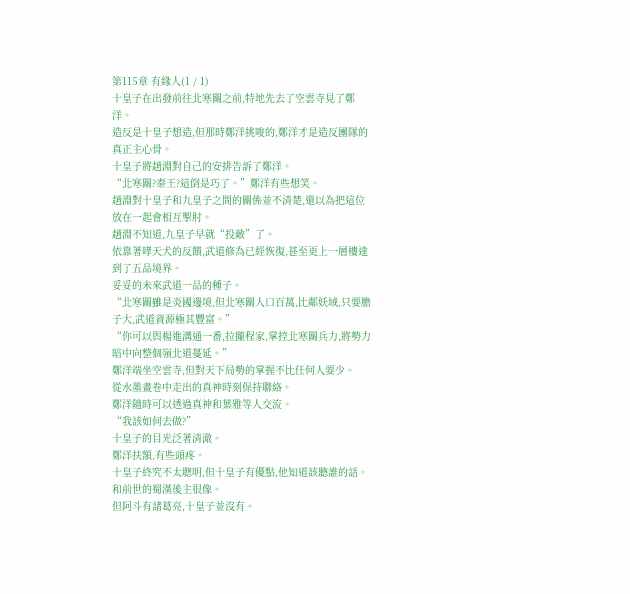第115章 有緣人(1 / 1)
十皇子在出發前往北寒關之前,特地先去了空雲寺見了鄭洋。
造反是十皇子想造,但那時鄭洋挑唆的,鄭洋才是造反團隊的真正主心骨。
十皇子將趙淵對自己的安排告訴了鄭洋。
“北寒關?秦王?這倒是巧了。”鄭洋有些想笑。
趙淵對十皇子和九皇子之間的關係並不清楚,還以為把這位放在一起會相互掣肘。
趙淵不知道,九皇子早就“投敵”了。
依靠著哮天犬的反饋,武道修為已經恢復,甚至更上一層樓達到了五品境界。
妥妥的未來武道一品的種子。
“北寒關雖是炎國邊境,但北寒關人口百萬,比鄰妖域,只要膽子大,武道資源極其豐富。”
“你可以與楊進溝通一番,拉攏程家,掌控北寒關兵力,將勢力暗中向整個嶺北道蔓延。”
鄭洋端坐空雲寺,但對天下局勢的掌握不比任何人要少。
從水墨畫卷中走出的真神時刻保持聯絡。
鄭洋隨時可以透過真神和葉雅等人交流。
“我該如何去做?”
十皇子的目光泛著清澈。
鄭洋扶額,有些頭疼。
十皇子終究不太聰明,但十皇子有優點,他知道該聽誰的話。
和前世的蜀漢後主很像。
但阿斗有諸葛亮,十皇子並沒有。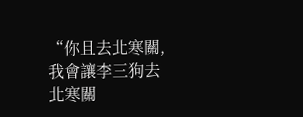“你且去北寒關,我會讓李三狗去北寒關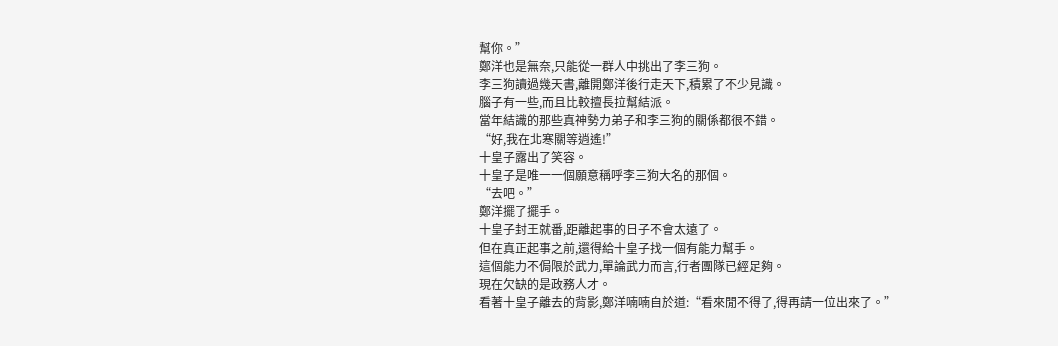幫你。”
鄭洋也是無奈,只能從一群人中挑出了李三狗。
李三狗讀過幾天書,離開鄭洋後行走天下,積累了不少見識。
腦子有一些,而且比較擅長拉幫結派。
當年結識的那些真神勢力弟子和李三狗的關係都很不錯。
“好,我在北寒關等逍遙!”
十皇子露出了笑容。
十皇子是唯一一個願意稱呼李三狗大名的那個。
“去吧。”
鄭洋擺了擺手。
十皇子封王就番,距離起事的日子不會太遠了。
但在真正起事之前,還得給十皇子找一個有能力幫手。
這個能力不侷限於武力,單論武力而言,行者團隊已經足夠。
現在欠缺的是政務人才。
看著十皇子離去的背影,鄭洋喃喃自於道:“看來閒不得了,得再請一位出來了。”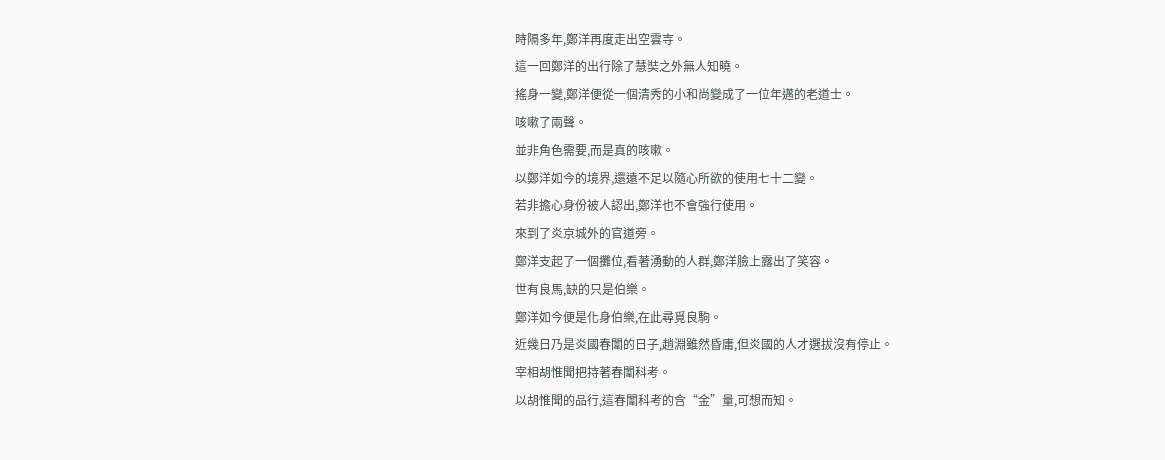時隔多年,鄭洋再度走出空雲寺。
這一回鄭洋的出行除了慧奘之外無人知曉。
搖身一變,鄭洋便從一個清秀的小和尚變成了一位年邁的老道士。
咳嗽了兩聲。
並非角色需要,而是真的咳嗽。
以鄭洋如今的境界,還遠不足以隨心所欲的使用七十二變。
若非擔心身份被人認出,鄭洋也不會強行使用。
來到了炎京城外的官道旁。
鄭洋支起了一個攤位,看著湧動的人群,鄭洋臉上露出了笑容。
世有良馬,缺的只是伯樂。
鄭洋如今便是化身伯樂,在此尋覓良駒。
近幾日乃是炎國春闈的日子,趙淵雖然昏庸,但炎國的人才選拔沒有停止。
宰相胡惟聞把持著春闈科考。
以胡惟聞的品行,這春闈科考的含“金”量,可想而知。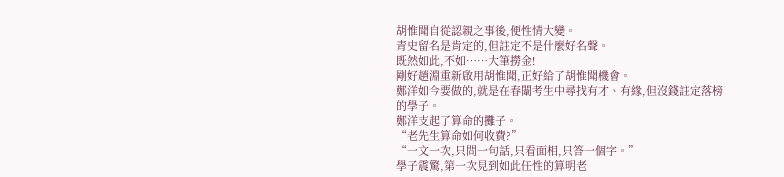胡惟聞自從認親之事後,便性情大變。
青史留名是肯定的,但註定不是什麼好名聲。
既然如此,不如……大筆撈金!
剛好趙淵重新啟用胡惟聞,正好給了胡惟聞機會。
鄭洋如今要做的,就是在春闈考生中尋找有才、有緣,但沒錢註定落榜的學子。
鄭洋支起了算命的攤子。
“老先生算命如何收費?”
“一文一次,只問一句話,只看面相,只答一個字。”
學子震驚,第一次見到如此任性的算明老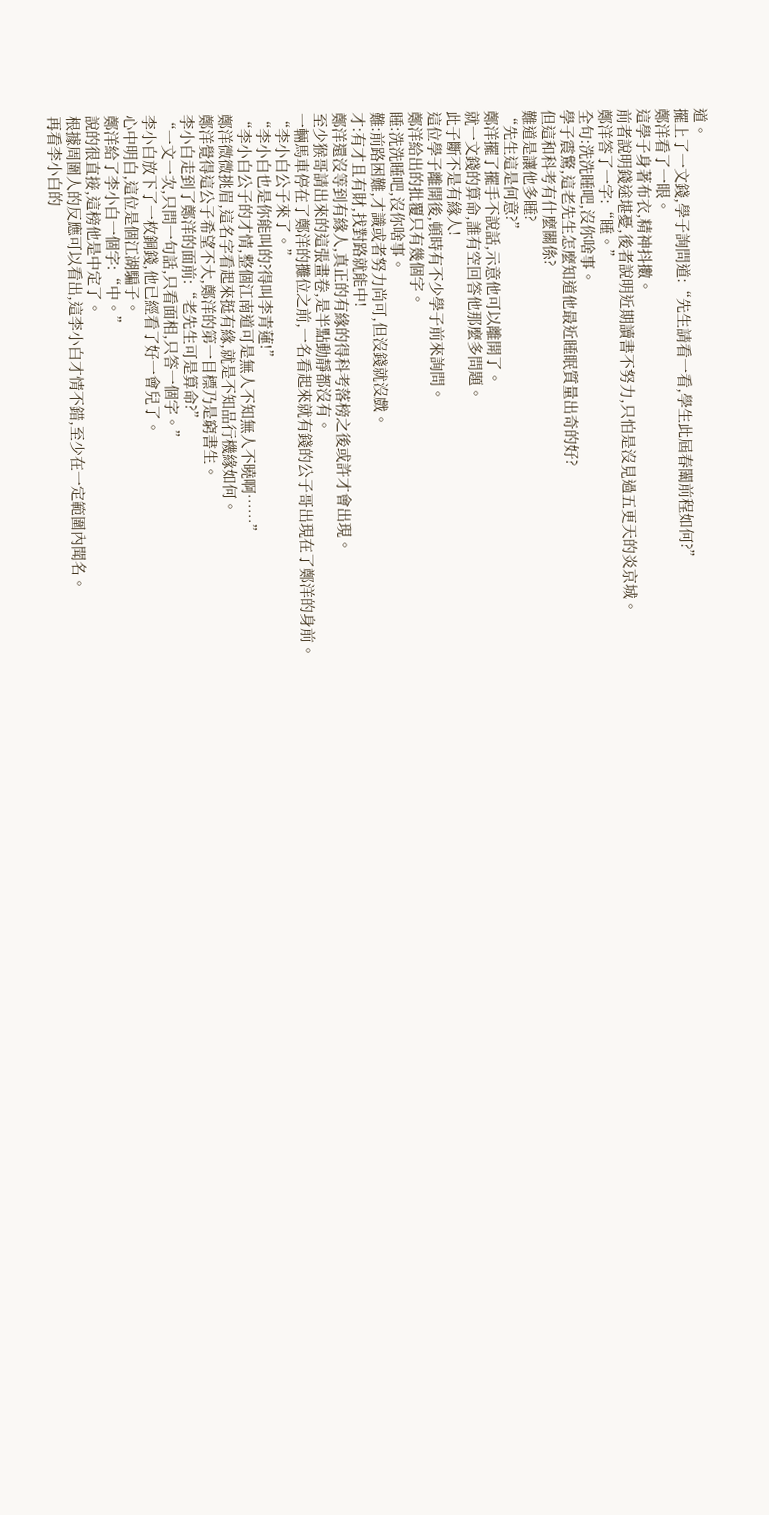道。
擺上了一文錢,學子詢問道:“先生請看一看,學生此屆春闈前程如何?”
鄭洋看了一眼。
這學子身著布衣,精神抖擻。
前者說明錢途堪憂,後者說明近期讀書不努力,只怕是沒見過五更天的炎京城。
鄭洋答了一字:“睡。”
全句:洗洗睡吧,沒你啥事。
學子震驚,這老先生怎麼知道他最近睡眠質量出奇的好?
但這和科考有什麼關係?
難道是讓他多睡?
“先生這是何意?”
鄭洋擺了擺手不說話,示意他可以離開了。
就一文錢的算命,誰有空回答他那麼多問題。
此子斷不是有緣人!
這位學子離開後,頓時有不少學子前來詢問。
鄭洋給出的批覆只有幾個字。
睡:洗洗睡吧,沒你啥事。
難:前路困難,才識或者努力尚可,但沒錢就沒戲。
才:有才且有財,找對路就能中!
鄭洋還沒等到有緣人,真正的有緣的得科考落榜之後或許才會出現。
至少猴哥請出來的這張畫卷,是半點動靜都沒有。
一輛馬車停在了鄭洋的攤位之前,一名看起來就有錢的公子哥出現在了鄭洋的身前。
“李小白公子來了。”
“李小白也是你能叫的?得叫李青蓮!”
“李小白公子的才情,整個江南道可是無人不知無人不曉啊……”
鄭洋微微挑眉,這名字看起來挺有緣,就是不知品行機緣如何。
鄭洋覺得這公子希望不大,鄭洋的第一目標乃是窮書生。
李小白走到了鄭洋的面前:“老先生可是算命?”
“一文一次,只問一句話,只看面相,只答一個字。”
李小白放下了一枚銅錢,他已經看了好一會兒了。
心中明白,這位是個江湖騙子。
鄭洋給了李小白一個字:“中。”
說的很直接,這榜他是中定了。
根據周圍人的反應可以看出,這李小白才情不錯,至少在一定範圍內聞名。
再看李小白的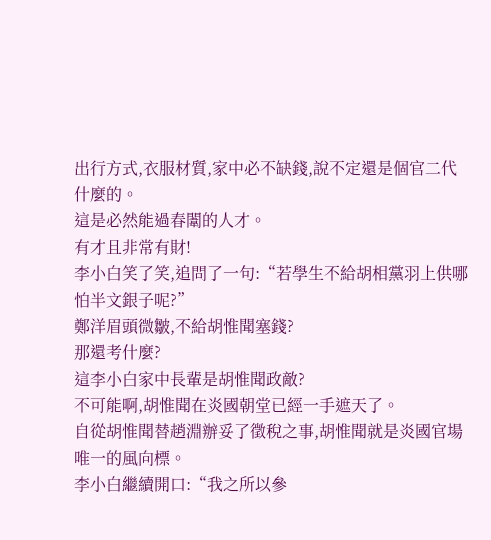出行方式,衣服材質,家中必不缺錢,說不定還是個官二代什麼的。
這是必然能過春闈的人才。
有才且非常有財!
李小白笑了笑,追問了一句:“若學生不給胡相黨羽上供哪怕半文銀子呢?”
鄭洋眉頭微皺,不給胡惟聞塞錢?
那還考什麼?
這李小白家中長輩是胡惟聞政敵?
不可能啊,胡惟聞在炎國朝堂已經一手遮天了。
自從胡惟聞替趙淵辦妥了徵稅之事,胡惟聞就是炎國官場唯一的風向標。
李小白繼續開口:“我之所以參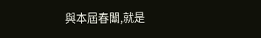與本屆春闈,就是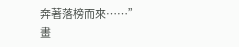奔著落榜而來……”
畫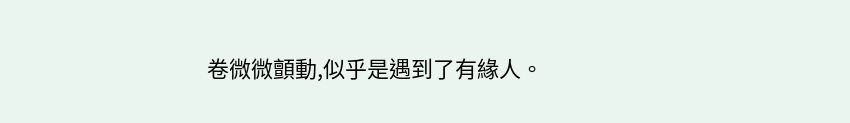卷微微顫動,似乎是遇到了有緣人。